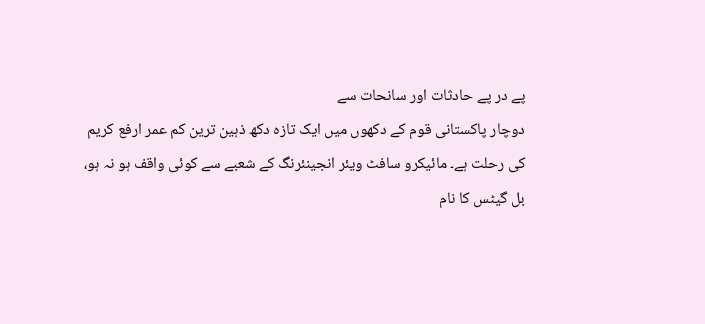پے در پے حادثات اور سانحات سے
دوچار پاکستانی قوم کے دکھوں میں ایک تازہ دکھ ذہین ترین کم عمر ارفع کریم
کی رحلت ہے۔ مائیکرو سافٹ ویئر انجینئرنگ کے شعبے سے کوئی واقف ہو نہ ہو،
بل گیٹس کا نام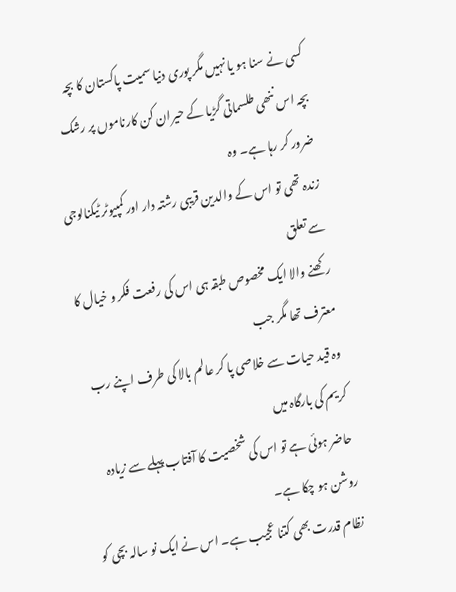کسی نے سنا ہو یا نہیں مگر پوری دنیا سمیت پاکستان کا بچہ
بچہ اس ننھی طلسماتی گڑیا کے حیران کن کارناموں پر رشک ضرور کر رہا ہے۔ وہ
زندہ تھی تو اس کے والدین قریبی رشتہ دار اور کمپیوٹر ٹیکنالوجی سے تعلق
رکھنے والا ایک مخصوص طبقہ ہی اس کی رفعت فکر و خیال کا معترف تھا مگر جب
وہ قید حیات سے خلاصی پا کر عالم بالا کی طرف اپنے رب کریم کی بارگاہ میں
حاضر ہوئی ہے تو اس کی شخصیت کا آفتاب پہلے سے زیادہ روشن ہو چکا ہے۔
نظام قدرت بھی کتنا عجیب ہے۔ اس نے ایک نو سالہ بچی کو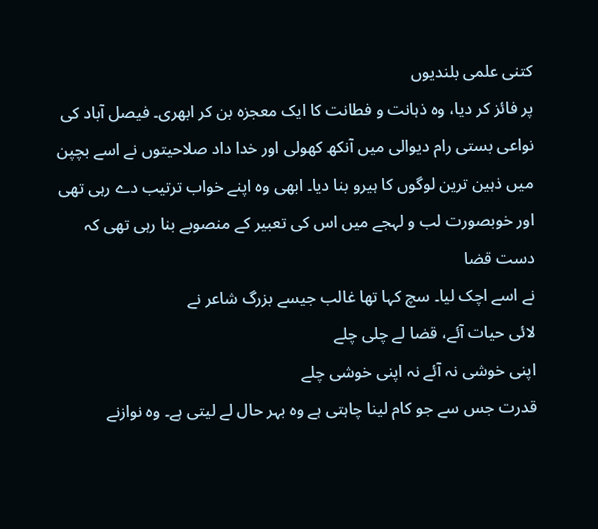کتنی علمی بلندیوں
پر فائز کر دیا، وہ ذہانت و فطانت کا ایک معجزہ بن کر ابھری۔ فیصل آباد کی
نواعی بستی رام دیوالی میں آنکھ کھولی اور خدا داد صلاحیتوں نے اسے بچپن
میں ذہین ترین لوگوں کا ہیرو بنا دیا۔ ابھی وہ اپنے خواب ترتیب دے رہی تھی
اور خوبصورت لب و لہجے میں اس کی تعبیر کے منصوبے بنا رہی تھی کہ دست قضا
نے اسے اچک لیا۔ سچ کہا تھا غالب جیسے بزرگ شاعر نے
لائی حیات آئے، قضا لے چلی چلے
اپنی خوشی نہ آئے نہ اپنی خوشی چلے
قدرت جس سے جو کام لینا چاہتی ہے وہ بہر حال لے لیتی ہے۔ وہ نوازنے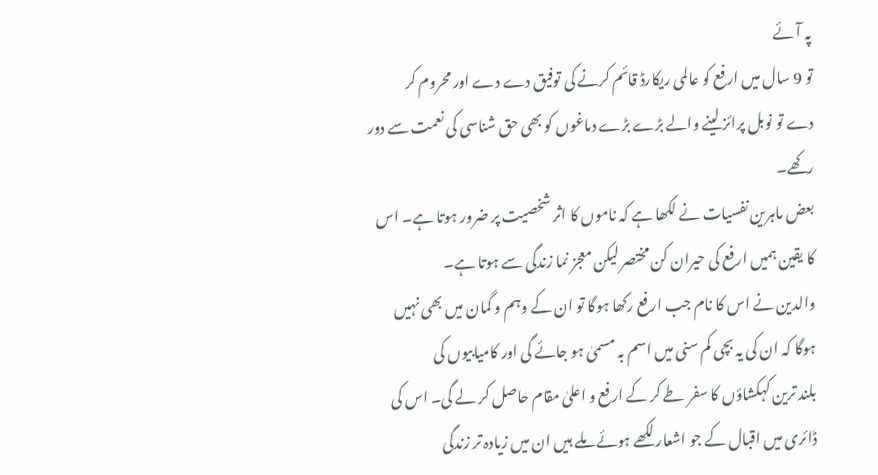پہ آئے
تو 9 سال میں ارفع کو عالمی ریکارڈ قائم کرنے کی توفیق دے دے اور محروم کر
دے تو نوبل پرائز لینے والے بڑے بڑے دماغوں کو بھی حق شناسی کی نعمت سے دور
رکھے۔
بعض ماہرین نفسیات نے لکھا ہے کہ ناموں کا اثر شخصیت پر ضرور ہوتا ہے۔ اس
کا یقین ہمیں ارفع کی حیران کن مختصر لیکن معجز نما زندگی سے ہوتا ہے۔
والدین نے اس کا نام جب ارفع رکھا ہوگا تو ان کے وہم و گمان میں بھی نہیں
ہوگا کہ ان کی یہ بچی کم سنی میں اسم بہ مسمیٰ ہو جائے گی اور کامیابیوں کی
بلند ترین کہکشاؤں کا سفر طے کر کے ارفع و اعلیٰ مقام حاصل کر لے گی۔ اس کی
ڈائری میں اقبال کے جو اشعار لکھے ہوئے ملے ہیں ان میں زیادہ تر زندگی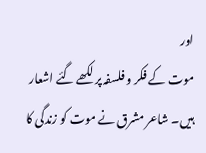اور
موت کے فکر و فلسفہ پر لکھے گئے اشعار ہیں۔ شاعر مشرق نے موت کو زندگی کا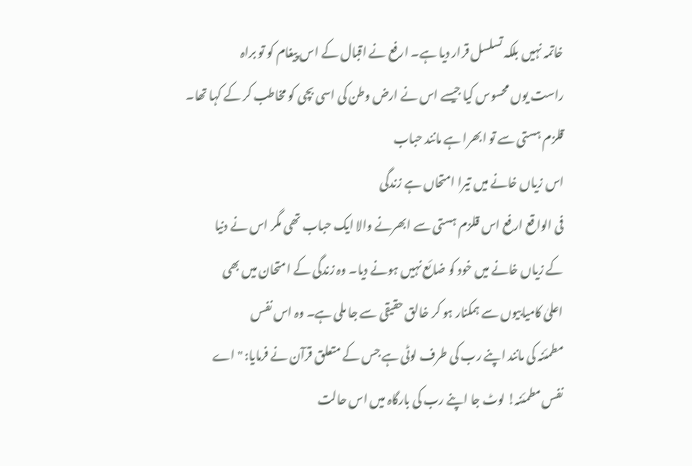خاتمہ نہیں بلکہ تسلسل قرار دیا ہے۔ ارفع نے اقبال کے اس پیغام کو تو براہ
راست یوں محسوس کیا جیسے اس نے ارض وطن کی اسی بچی کو مخاطب کر کے کہا تھا۔
قلزم ہستی سے تو ابھرا ہے مانند حباب
اس زیاں خانے میں تیرا امتحاں ہے زندگی
فی الواقع ارفع اس قلزم ہستی سے ابھرنے والا ایک حباب تھی مگر اس نے دنیا
کے زیاں خانے میں خود کو ضائع نہیں ہونے دیا۔ وہ زندگی کے امتحان میں بھی
اعلیٰ کامیابیوں سے ہمکنار ہو کر خالق حقیقی سے جا ملی ہے۔ وہ اس نفس
مطمئنہ کی مانند اپنے رب کی طرف لوٹی ہے جس کے متعلق قرآن نے فرمایا: "اے
نفس مطمئنہ! لوٹ جا اپنے رب کی بارگاہ میں اس حالت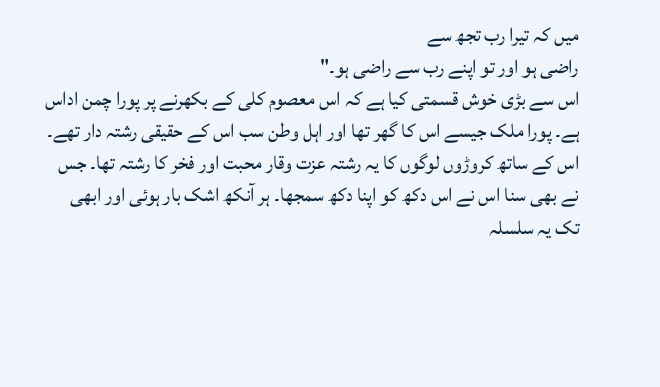میں کہ تیرا رب تجھ سے
راضی ہو اور تو اپنے رب سے راضی ہو۔"
اس سے بڑی خوش قسمتی کیا ہے کہ اس معصوم کلی کے بکھرنے پر پورا چمن اداس
ہے۔ پورا ملک جیسے اس کا گھر تھا اور اہل وطن سب اس کے حقیقی رشتہ دار تھے۔
اس کے ساتھ کروڑوں لوگوں کا یہ رشتہ عزت وقار محبت اور فخر کا رشتہ تھا۔ جس
نے بھی سنا اس نے اس دکھ کو اپنا دکھ سمجھا۔ ہر آنکھ اشک بار ہوئی اور ابھی
تک یہ سلسلہ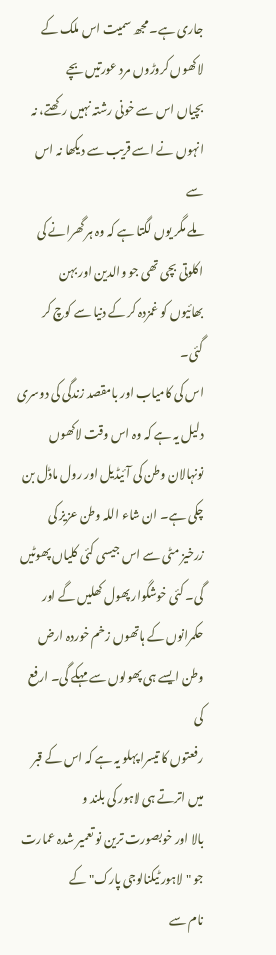جاری ہے۔ مجھ سمیت اس ملک کے لاکھوں کروڑوں مرد عورتیں بچے
بچیاں اس سے خونی رشتہ نہیں رکھتے، نہ انہوں نے اسے قریب سے دیکھا نہ اس سے
ملے مگر یوں لگتا ہے کہ وہ ہر گھرانے کی اکلوتی بچی تھی جو والدین اور بہن
بھائیوں کو غمزدہ کر کے دنیا سے کوچ کر گئی۔
اس کی کامیاب اور بامقصد زندگی کی دوسری دلیل یہ ہے کہ وہ اس وقت لاکھوں
نونہالان وطن کی آئیڈیل اور رول ماڈل بن چکی ہے۔ ان شاء اللہ وطن عزیز کی
زرخیز مٹی سے اس جیسی کئی کلیاں پھوٹیں گی۔ کئی خوشگوار پھول کھلیں گے اور
حکمرانوں کے ہاتھوں زخم خوردہ ارض وطن ایسے ہی پھولوں سے مہکے گی۔ ارفع کی
رفعتوں کا تیسرا پہلو یہ ہے کہ اس کے قبر میں اترتے ہی لاہور کی بلند و
بالا اور خوبصورت ترین نو تعمیر شدہ عمارت جو "لاہور ٹیکنالوجی پارک" کے
نام سے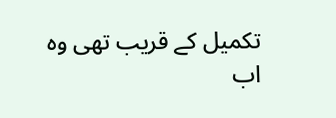تکمیل کے قریب تھی وہ اب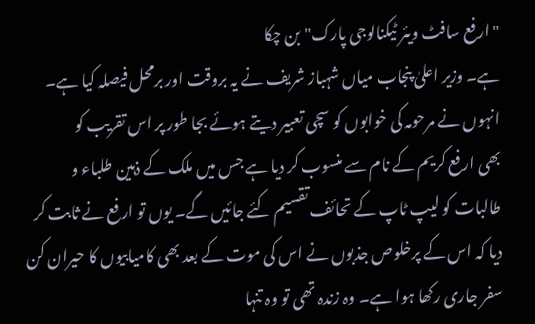"ارفع سافٹ ویئر ٹیکنالوجی پارک" بن چکا
ہے۔ وزیر اعلیٰ پنجاب میاں شہباز شریف نے یہ بروقت اور برمحل فیصلہ کیا ہے۔
انہوں نے مرحومہ کی خوابوں کو سچی تعبیر دیتے ہوئے بجا طور پر اس تقریب کو
بھی ارفع کریم کے نام سے منسوب کر دیا ہے جس میں ملک کے ذہین طلباء و
طالبات کو لیپ ٹاپ کے تحائف تقسیم کئے جائیں گے۔ یوں تو ارفع نے ثابت کر
دیا کہ اس کے پرخلوص جذبوں نے اس کی موت کے بعد بھی کامیابیوں کا حیران کن
سفر جاری رکھا ہوا ہے۔ وہ زندہ تھی تو وہ تنہا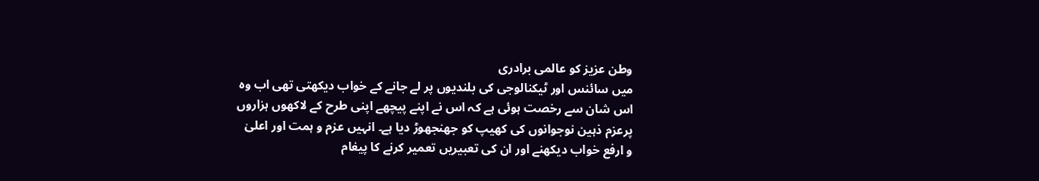وطن عزیز کو عالمی برادری
میں سائنس اور ٹیکنالوجی کی بلندیوں پر لے جانے کے خواب دیکھتی تھی اب وہ
اس شان سے رخصت ہوئی ہے کہ اس نے اپنے پیچھے اپنی طرح کے لاکھوں ہزاروں
پرعزم ذہین نوجوانوں کی کھیپ کو جھنجھوڑ دیا ہے۔ انہیں عزم و ہمت اور اعلیٰ
و ارفع خواب دیکھنے اور ان کی تعبیریں تعمیر کرنے کا پیغام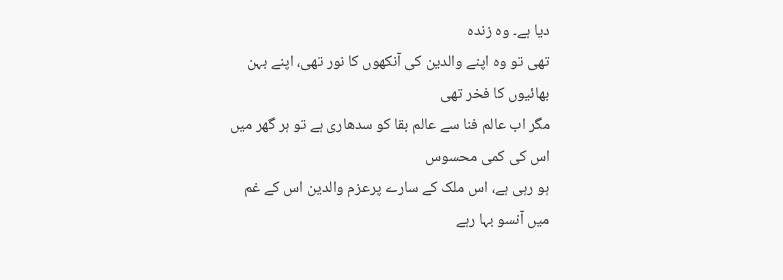دیا ہے۔ وہ زندہ
تھی تو وہ اپنے والدین کی آنکھوں کا نور تھی، اپنے بہن بھائیوں کا فخر تھی
مگر اب عالم فنا سے عالم بقا کو سدھاری ہے تو ہر گھر میں اس کی کمی محسوس
ہو رہی ہے، اس ملک کے سارے پرعزم والدین اس کے غم میں آنسو بہا رہے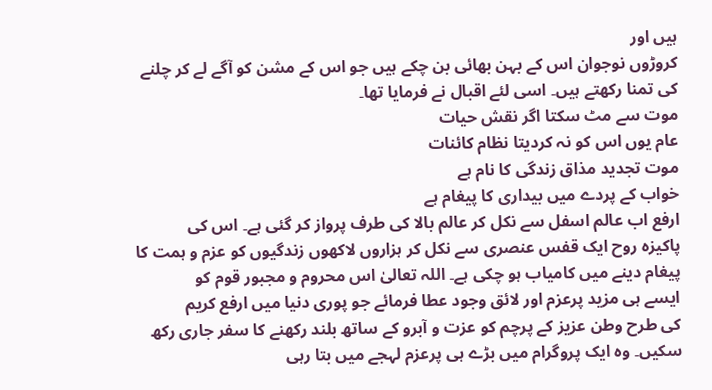ہیں اور
کروڑوں نوجوان اس کے بہن بھائی بن چکے ہیں جو اس کے مشن کو آگے لے کر چلنے
کی تمنا رکھتے ہیں۔ اسی لئے اقبال نے فرمایا تھا۔
موت سے مٹ سکتا اگر نقش حیات
عام یوں اس کو نہ کردیتا نظام کائنات
موت تجدید مذاق زندگی کا نام ہے
خواب کے پردے میں بیداری کا پیغام ہے
ارفع اب عالم اسفل سے نکل کر عالم بالا کی طرف پرواز کر گئی ہے۔ اس کی
پاکیزہ روح ایک قفس عنصری سے نکل کر ہزاروں لاکھوں زندگیوں کو عزم و ہمت کا
پیغام دینے میں کامیاب ہو چکی ہے۔ اللہ تعالیٰ اس محروم و مجبور قوم کو
ایسے ہی مزید پرعزم اور لائق وجود عطا فرمائے جو پوری دنیا میں ارفع کریم
کی طرح وطن عزیز کے پرچم کو عزت و آبرو کے ساتھ بلند رکھنے کا سفر جاری رکھ
سکیں۔ وہ ایک پروگرام میں بڑے ہی پرعزم لہجے میں بتا رہی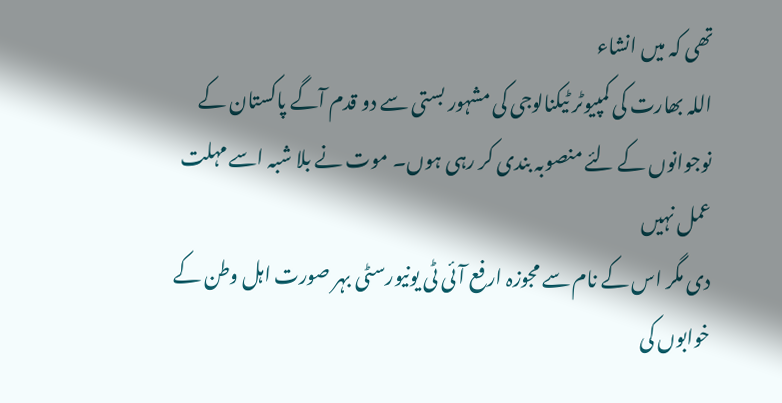تھی کہ میں انشاء
اللہ بھارت کی کمپیوٹر ٹیکنالوجی کی مشہور بستی سے دو قدم آگے پاکستان کے
نوجوانوں کے لئے منصوبہ بندی کر رہی ہوں۔ موت نے بلا شبہ اسے مہلت عمل نہیں
دی مگر اس کے نام سے مجوزہ ارفع آئی ٹی یونیورسٹی بہر صورت اہل وطن کے
خوابوں کی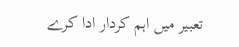تعبیر میں اہم کردار ادا کرے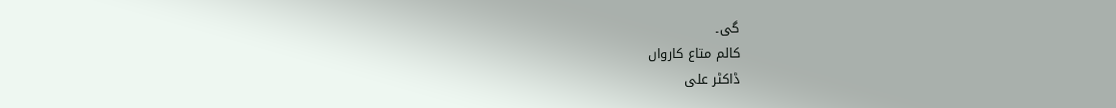گی۔
کالم متاع کارواں
ڈاکٹر علی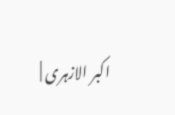اکبر الازہری |